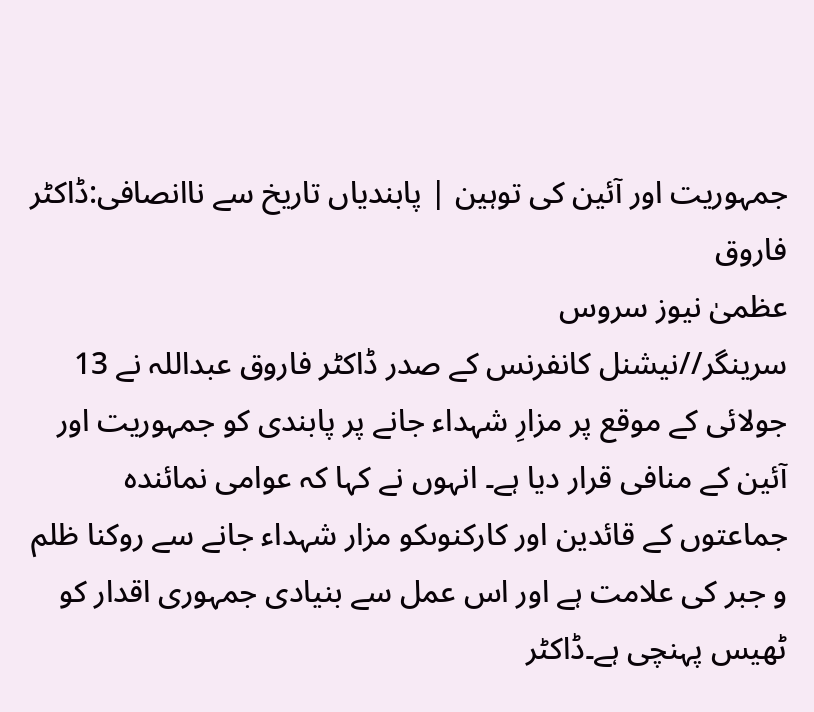جمہوریت اور آئین کی توہین | پابندیاں تاریخ سے ناانصافی:ڈاکٹر فاروق
عظمیٰ نیوز سروس
سرینگر//نیشنل کانفرنس کے صدر ڈاکٹر فاروق عبداللہ نے 13 جولائی کے موقع پر مزارِ شہداء جانے پر پابندی کو جمہوریت اور آئین کے منافی قرار دیا ہے۔ انہوں نے کہا کہ عوامی نمائندہ جماعتوں کے قائدین اور کارکنوںکو مزار شہداء جانے سے روکنا ظلم و جبر کی علامت ہے اور اس عمل سے بنیادی جمہوری اقدار کو ٹھیس پہنچی ہے۔ڈاکٹر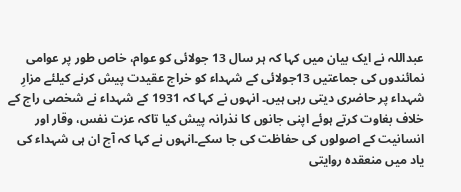عبداللہ نے ایک بیان میں کہا کہ ہر سال 13 جولائی کو عوام، خاص طور پر عوامی نمائندوں کی جماعتیں 13جولائی کے شہداء کو خراج عقیدت پیش کرنے کیلئے مزارِ شہداء پر حاضری دیتی رہی ہیں۔ انہوں نے کہا کہ 1931 کے شہداء نے شخصی راج کے خلاف بغاوت کرتے ہوئے اپنی جانوں کا نذرانہ پیش کیا تاکہ عزت نفس، وقار اور انسانیت کے اصولوں کی حفاظت کی جا سکے۔انہوں نے کہا کہ آج ان ہی شہداء کی یاد میں منعقدہ روایتی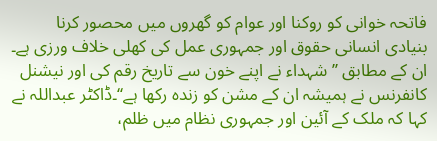فاتحہ خوانی کو روکنا اور عوام کو گھروں میں محصور کرنا بنیادی انسانی حقوق اور جمہوری عمل کی کھلی خلاف ورزی ہے۔ ان کے مطابق ’’شہداء نے اپنے خون سے تاریخ رقم کی اور نیشنل کانفرنس نے ہمیشہ ان کے مشن کو زندہ رکھا ہے‘‘۔ڈاکٹر عبداللہ نے کہا کہ ملک کے آئین اور جمہوری نظام میں ظلم،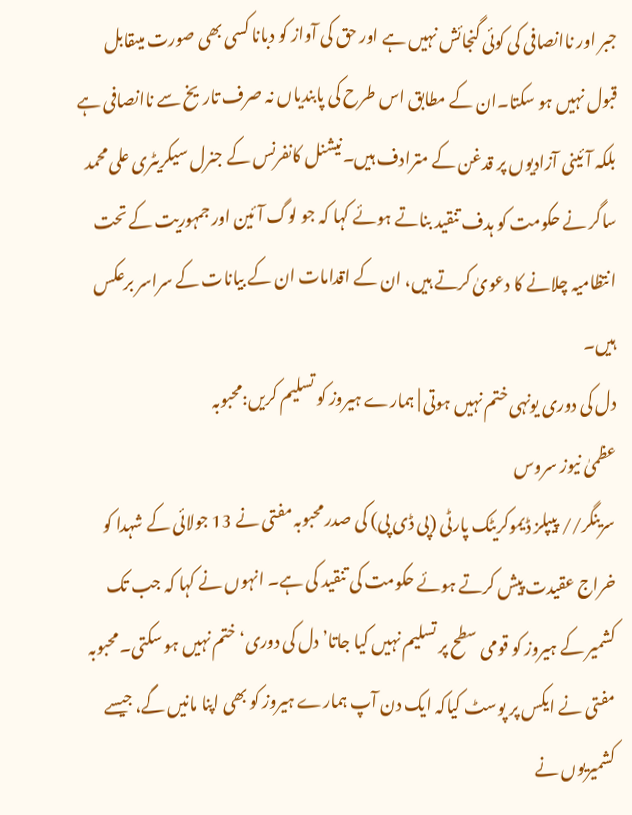جبر اور ناانصافی کی کوئی گنجائش نہیں ہے اور حق کی آواز کو دبانا کسی بھی صورت میںقابل قبول نہیں ہو سکتا۔ان کے مطابق اس طرح کی پابندیاں نہ صرف تاریخ سے ناانصافی ہے بلکہ آئینی آزادیوں پر قدغن کے مترادف ہیں۔نیشنل کانفرنس کے جنرل سیکریٹری علی محمد ساگر نے حکومت کو ہدف تنقید بناتے ہوئے کہا کہ جو لوگ آئین اور جمہوریت کے تحت انتظامیہ چلانے کا دعویٰ کرتے ہیں، ان کے اقدامات ان کے بیانات کے سراسر برعکس ہیں۔
دل کی دوری یونہی ختم نہیں ہوتی | ہمارے ہیروز کو تسلیم کریں:محبوبہ
عظمیٰ نیوز سروس
سرینگر// پیپلز ڈیموکریٹک پارٹی (پی ڈی پی) کی صدر محبوبہ مفتی نے 13 جولائی کے شہدا کو خراج عقیدت پیش کرتے ہوئے حکومت کی تنقید کی ہے۔ انہوں نے کہا کہ جب تک کشمیر کے ہیروز کو قومی سطح پر تسلیم نہیں کیا جاتا’دل کی دوری‘ ختم نہیں ہو سکتی۔ محبوبہ مفتی نے ایکس پر پوسٹ کیاکہ ایک دن آپ ہمارے ہیروز کو بھی اپنا مانیں گے، جیسے کشمیریوں نے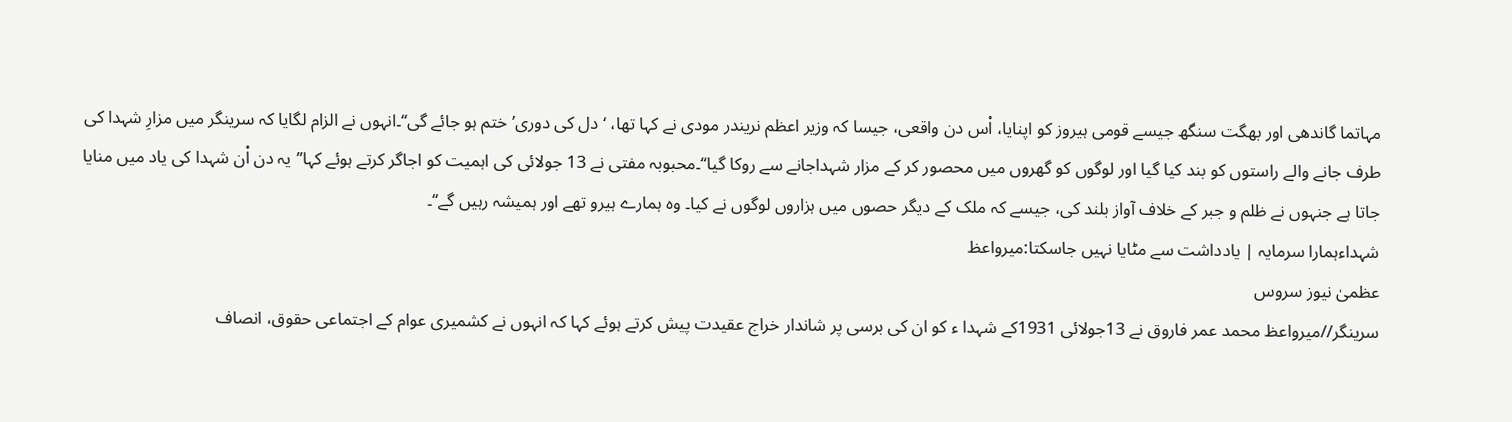مہاتما گاندھی اور بھگت سنگھ جیسے قومی ہیروز کو اپنایا، اْس دن واقعی، جیسا کہ وزیر اعظم نریندر مودی نے کہا تھا، ‘دل کی دوری’ ختم ہو جائے گی‘‘۔انہوں نے الزام لگایا کہ سرینگر میں مزارِ شہدا کی طرف جانے والے راستوں کو بند کیا گیا اور لوگوں کو گھروں میں محصور کر کے مزار شہداجانے سے روکا گیا‘‘۔محبوبہ مفتی نے 13 جولائی کی اہمیت کو اجاگر کرتے ہوئے کہا’’یہ دن اْن شہدا کی یاد میں منایا جاتا ہے جنہوں نے ظلم و جبر کے خلاف آواز بلند کی، جیسے کہ ملک کے دیگر حصوں میں ہزاروں لوگوں نے کیا۔ وہ ہمارے ہیرو تھے اور ہمیشہ رہیں گے‘‘۔
شہداءہمارا سرمایہ | یادداشت سے مٹایا نہیں جاسکتا:میرواعظ
عظمیٰ نیوز سروس
سرینگر//میرواعظ محمد عمر فاروق نے 13جولائی 1931کے شہدا ء کو ان کی برسی پر شاندار خراج عقیدت پیش کرتے ہوئے کہا کہ انہوں نے کشمیری عوام کے اجتماعی حقوق، انصاف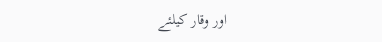اور وقار کیلئے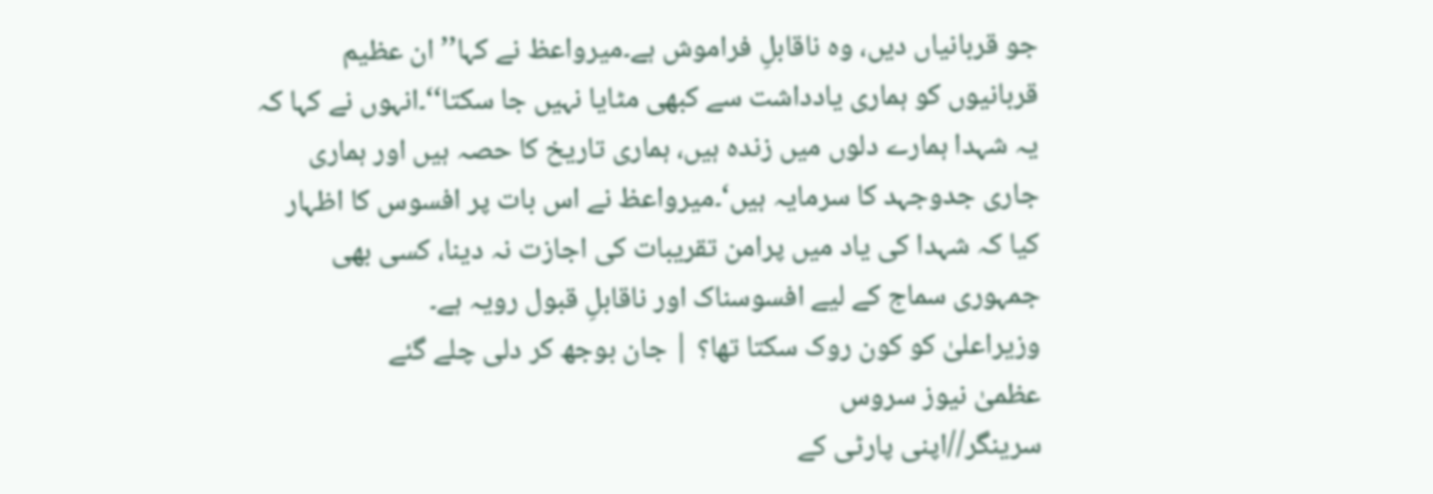جو قربانیاں دیں، وہ ناقابلِ فراموش ہے۔میرواعظ نے کہا’’ ان عظیم قربانیوں کو ہماری یادداشت سے کبھی مٹایا نہیں جا سکتا‘‘۔انہوں نے کہا کہ یہ شہدا ہمارے دلوں میں زندہ ہیں، ہماری تاریخ کا حصہ ہیں اور ہماری جاری جدوجہد کا سرمایہ ہیں‘۔میرواعظ نے اس بات پر افسوس کا اظہار کیا کہ شہدا کی یاد میں پرامن تقریبات کی اجازت نہ دینا، کسی بھی جمہوری سماج کے لیے افسوسناک اور ناقابلِ قبول رویہ ہے۔
وزیراعلیٰ کو کون روک سکتا تھا؟ | جان بوجھ کر دلی چلے گئے
عظمیٰ نیوز سروس
سرینگر//اپنی پارٹی کے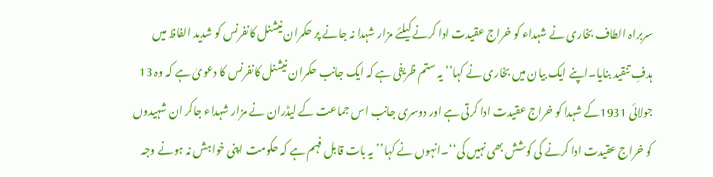سربراہ الطاف بخاری نے شہداء کو خراج عقیدت ادا کرنے کیلئے مزار شہدا نہ جانے پر حکمران نیشنل کانفرنس کو شدید الفاظ میں ہدفِ تنقید بنایا۔اپنے ایک بیان میں بخاری نے کہا’’ یہ ستم ظریفی ہے کہ ایک جانب حکمران نیشنل کانفرنس کا دعویٰ ہے کہ وہ 13 جولائی 1931کے شہدا کو خراج عقیدت ادا کرتی ہے اور دوسری جانب اس جماعت کے لیڈران نے مزار شہداء جاکر ان شہیدوں کو خراج عقیدت ادا کرنے کی کوشش بھی نہیں کی‘‘۔انہوں نے کہا’’یہ بات قابل فہم ہے کہ حکومت اپنی خواہش نہ ہونے وجہ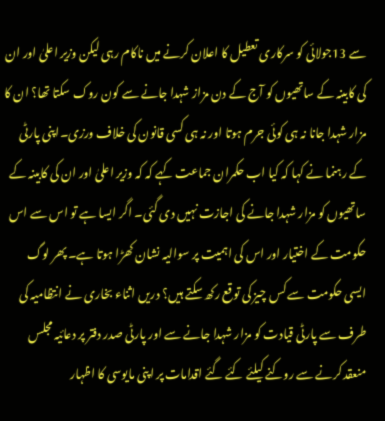سے 13جولائی کو سرکاری تعطیل کا اعلان کرنے میں ناکام رہی لیکن وزیر اعلیٰ اور ان کی کابینہ کے ساتھیوں کو آج کے دن مزاز شہدا جانے سے کون روک سکتا تھا؟ ان کا مزار شہدا جانا نہ ہی کوئی جرم ہوتا اور نہ ہی کسی قانون کی خلاف ورزی۔اپنی پارٹی کے رہنما نے کہا کہ کیا اب حکمران جماعت کہے کہ کہ وزیر اعلیٰ اور ان کی کابینہ کے ساتھیوں کو مزار شہدا جانے کی اجازت نہیں دی گئی۔ اگر ایسا ہے تو اس سے اس حکومت کے اختیار اور اس کی اہمیت پر سوالیہ نشان کھڑا ہوتا ہے۔ پھر لوگ ایسی حکومت سے کس چیز کی توقع رکھ سکتے ہیں؟ دریں اثناء بخاری نے انتظامیہ کی طرف سے پارٹی قیادت کو مزار شہدا جانے سے اور پارٹی صدر دفتر پر دعائیہ مجلس منعقد کرنے سے روکنے کیلئے کئے گئے اقدامات پر اپنی مایوسی کا اظہار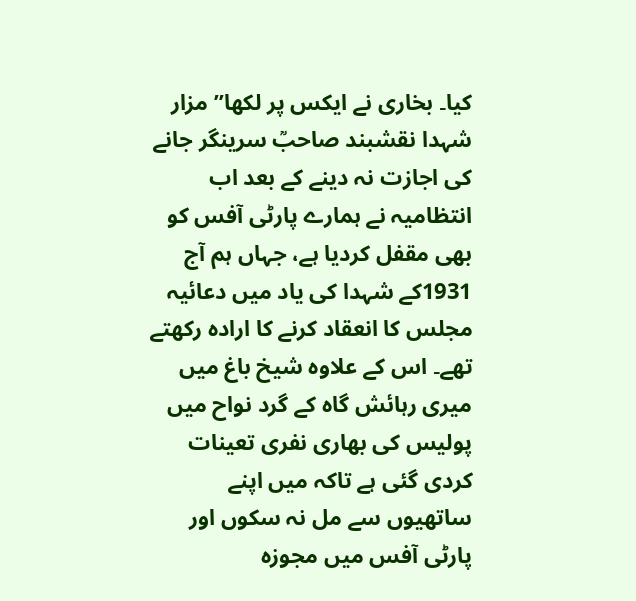کیا۔ بخاری نے ایکس پر لکھا’’ مزار شہدا نقشبند صاحبؒ سرینگر جانے کی اجازت نہ دینے کے بعد اب انتظامیہ نے ہمارے پارٹی آفس کو بھی مقفل کردیا ہے، جہاں ہم آج 1931کے شہدا کی یاد میں دعائیہ مجلس کا انعقاد کرنے کا ارادہ رکھتے تھے۔ اس کے علاوہ شیخ باغ میں میری رہائش گاہ کے گرد نواح میں پولیس کی بھاری نفری تعینات کردی گئی ہے تاکہ میں اپنے ساتھیوں سے مل نہ سکوں اور پارٹی آفس میں مجوزہ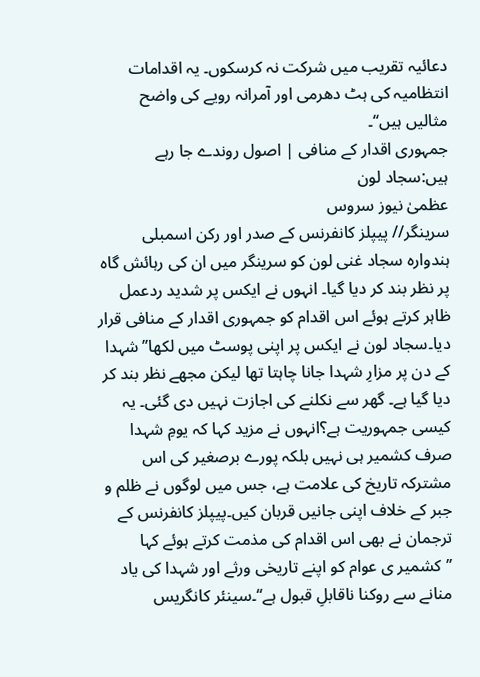دعائیہ تقریب میں شرکت نہ کرسکوں۔ یہ اقدامات انتظامیہ کی ہٹ دھرمی اور آمرانہ رویے کی واضح مثالیں ہیں‘‘۔
جمہوری اقدار کے منافی | اصول روندے جا رہے ہیں:سجاد لون
عظمیٰ نیوز سروس
سرینگر// پیپلز کانفرنس کے صدر اور رکن اسمبلی ہندوارہ سجاد غنی لون کو سرینگر میں ان کی رہائش گاہ پر نظر بند کر دیا گیا۔ انہوں نے ایکس پر شدید ردعمل ظاہر کرتے ہوئے اس اقدام کو جمہوری اقدار کے منافی قرار دیا۔سجاد لون نے ایکس پر اپنی پوسٹ میں لکھا’’شہدا کے دن پر مزارِ شہدا جانا چاہتا تھا لیکن مجھے نظر بند کر دیا گیا ہے۔ گھر سے نکلنے کی اجازت نہیں دی گئی۔ یہ کیسی جمہوریت ہے؟انہوں نے مزید کہا کہ یومِ شہدا صرف کشمیر ہی نہیں بلکہ پورے برصغیر کی اس مشترکہ تاریخ کی علامت ہے، جس میں لوگوں نے ظلم و جبر کے خلاف اپنی جانیں قربان کیں۔پیپلز کانفرنس کے ترجمان نے بھی اس اقدام کی مذمت کرتے ہوئے کہا ’’کشمیر ی عوام کو اپنے تاریخی ورثے اور شہدا کی یاد منانے سے روکنا ناقابلِ قبول ہے‘‘۔سینئر کانگریس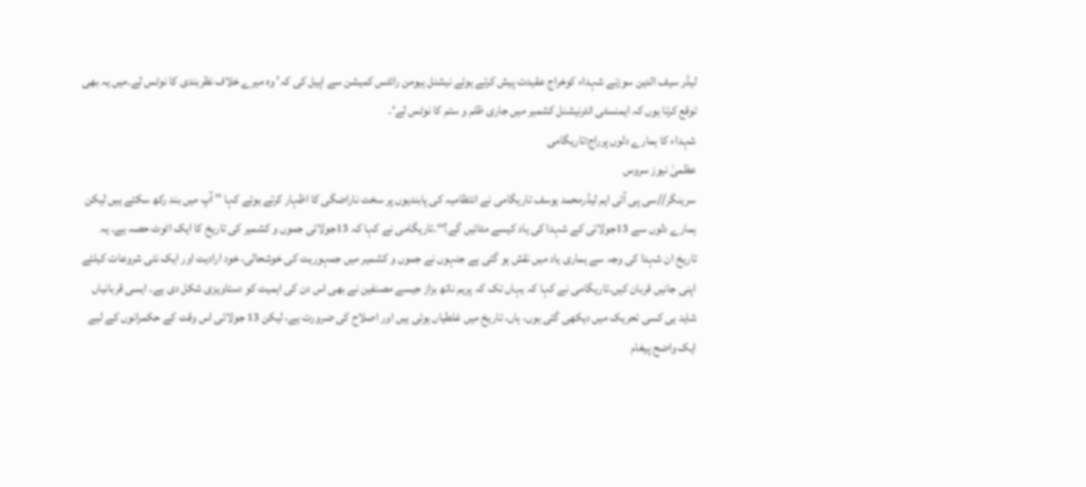لیڈر سیف الدین سوزنے شہداء کوخراج عقیدت پیش کرتے ہوئے نیشنل ہیومن رائٹس کمیشن سے اپیل کی کہ’ وہ میرے خلاف نظربندی کا نوٹس لے۔میں یہ بھی توقع کرتا ہوں کہ ایمنسٹی انٹرنیشنل کشمیر میں جاری ظلم و ستم کا نوٹس لے‘۔
شہداء کا ہمارے دلوں پرراج:تاریگامی
عظمیٰ نیوز سروس
سرینگر//سی پی آئی ایم لیڈرمحمد یوسف تاریگامی نے انتظامیہ کی پابندیوں پر سخت ناراضگی کا اظہار کرتے ہوئے کہا ’’ آپ میں بند رکھ سکتے ہیں لیکن ہمارے دلوں سے 13جولائی کے شہدا کی یاد کیسے مٹائیں گے؟‘‘۔تاریگامی نے کہا کہ 13جولائی جموں و کشمیر کی تاریخ کا ایک اٹوٹ حصہ ہے۔ یہ تاریخ ان شہدا کی وجہ سے ہماری یاد میں نقش ہو گئی ہے جنہوں نے جموں و کشمیر میں جمہوریت کی خوشحالی، خود ارادیت اور ایک نئی شروعات کیلئے اپنی جانیں قربان کیں۔تاریگامی نے کہا کہ یہاں تک کہ پریم ناتھ بزاز جیسے مصنفین نے بھی اس دن کی اہمیت کو دستاویزی شکل دی ہے۔ ایسی قربانیاں شاید ہی کسی تحریک میں دیکھی گئی ہوں، ہاں، تاریخ میں غلطیاں ہوئی ہیں اور اصلاح کی ضرورت ہے، لیکن 13 جولائی اس وقت کے حکمرانوں کے لیے ایک واضح پیغام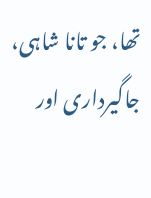تھا، جو تانا شاہی، جاگیرداری اور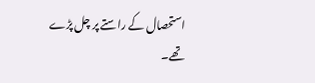استحصال کے راستے پر چل پڑے تھے۔